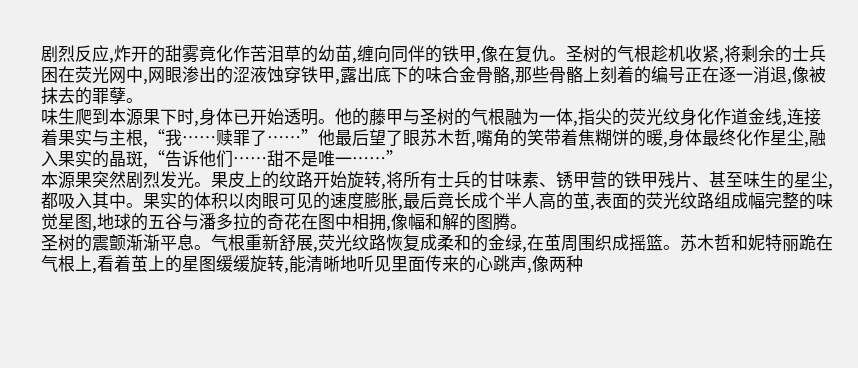剧烈反应,炸开的甜雾竟化作苦泪草的幼苗,缠向同伴的铁甲,像在复仇。圣树的气根趁机收紧,将剩余的士兵困在荧光网中,网眼渗出的涩液蚀穿铁甲,露出底下的味合金骨骼,那些骨骼上刻着的编号正在逐一消退,像被抹去的罪孽。
味生爬到本源果下时,身体已开始透明。他的藤甲与圣树的气根融为一体,指尖的荧光纹身化作道金线,连接着果实与主根,“我……赎罪了……”他最后望了眼苏木哲,嘴角的笑带着焦糊饼的暖,身体最终化作星尘,融入果实的晶斑,“告诉他们……甜不是唯一……”
本源果突然剧烈发光。果皮上的纹路开始旋转,将所有士兵的甘味素、锈甲营的铁甲残片、甚至味生的星尘,都吸入其中。果实的体积以肉眼可见的速度膨胀,最后竟长成个半人高的茧,表面的荧光纹路组成幅完整的味觉星图,地球的五谷与潘多拉的奇花在图中相拥,像幅和解的图腾。
圣树的震颤渐渐平息。气根重新舒展,荧光纹路恢复成柔和的金绿,在茧周围织成摇篮。苏木哲和妮特丽跪在气根上,看着茧上的星图缓缓旋转,能清晰地听见里面传来的心跳声,像两种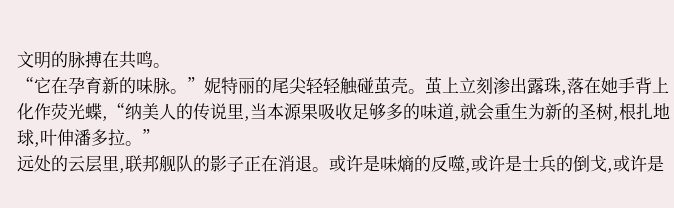文明的脉搏在共鸣。
“它在孕育新的味脉。”妮特丽的尾尖轻轻触碰茧壳。茧上立刻渗出露珠,落在她手背上化作荧光蝶,“纳美人的传说里,当本源果吸收足够多的味道,就会重生为新的圣树,根扎地球,叶伸潘多拉。”
远处的云层里,联邦舰队的影子正在消退。或许是味熵的反噬,或许是士兵的倒戈,或许是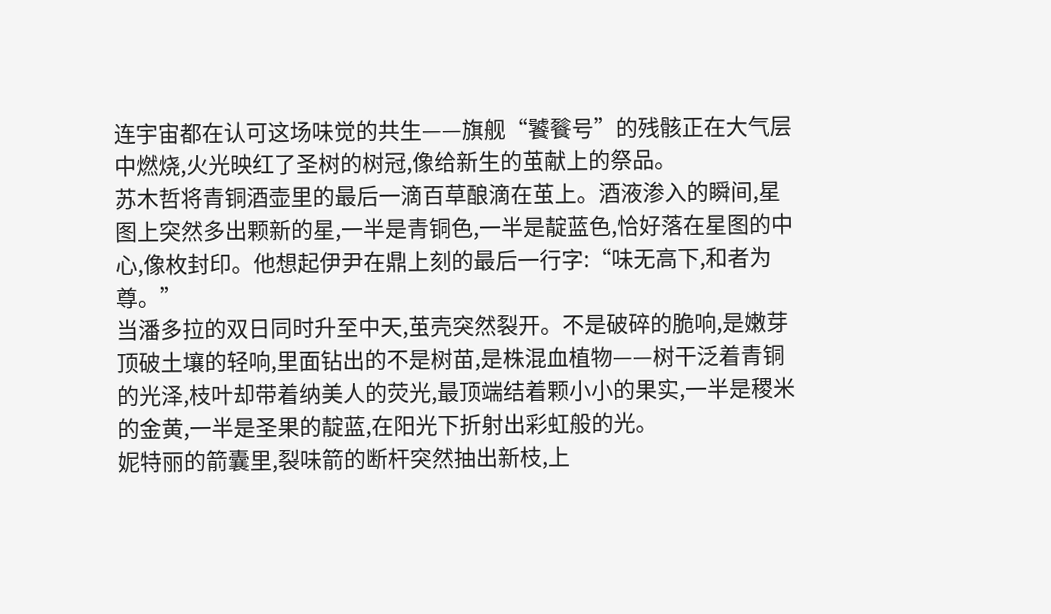连宇宙都在认可这场味觉的共生——旗舰“饕餮号”的残骸正在大气层中燃烧,火光映红了圣树的树冠,像给新生的茧献上的祭品。
苏木哲将青铜酒壶里的最后一滴百草酿滴在茧上。酒液渗入的瞬间,星图上突然多出颗新的星,一半是青铜色,一半是靛蓝色,恰好落在星图的中心,像枚封印。他想起伊尹在鼎上刻的最后一行字:“味无高下,和者为尊。”
当潘多拉的双日同时升至中天,茧壳突然裂开。不是破碎的脆响,是嫩芽顶破土壤的轻响,里面钻出的不是树苗,是株混血植物——树干泛着青铜的光泽,枝叶却带着纳美人的荧光,最顶端结着颗小小的果实,一半是稷米的金黄,一半是圣果的靛蓝,在阳光下折射出彩虹般的光。
妮特丽的箭囊里,裂味箭的断杆突然抽出新枝,上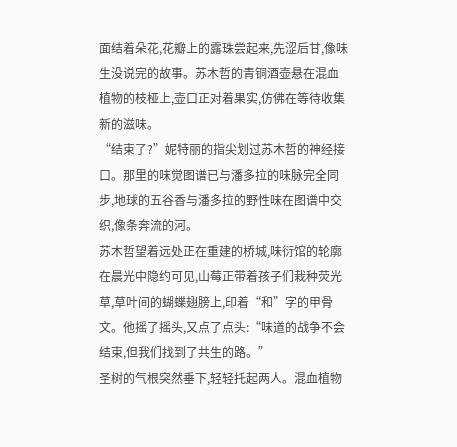面结着朵花,花瓣上的露珠尝起来,先涩后甘,像味生没说完的故事。苏木哲的青铜酒壶悬在混血植物的枝桠上,壶口正对着果实,仿佛在等待收集新的滋味。
“结束了?”妮特丽的指尖划过苏木哲的神经接口。那里的味觉图谱已与潘多拉的味脉完全同步,地球的五谷香与潘多拉的野性味在图谱中交织,像条奔流的河。
苏木哲望着远处正在重建的桥城,味衍馆的轮廓在晨光中隐约可见,山莓正带着孩子们栽种荧光草,草叶间的蝴蝶翅膀上,印着“和”字的甲骨文。他摇了摇头,又点了点头:“味道的战争不会结束,但我们找到了共生的路。”
圣树的气根突然垂下,轻轻托起两人。混血植物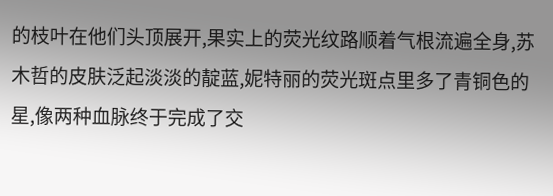的枝叶在他们头顶展开,果实上的荧光纹路顺着气根流遍全身,苏木哲的皮肤泛起淡淡的靛蓝,妮特丽的荧光斑点里多了青铜色的星,像两种血脉终于完成了交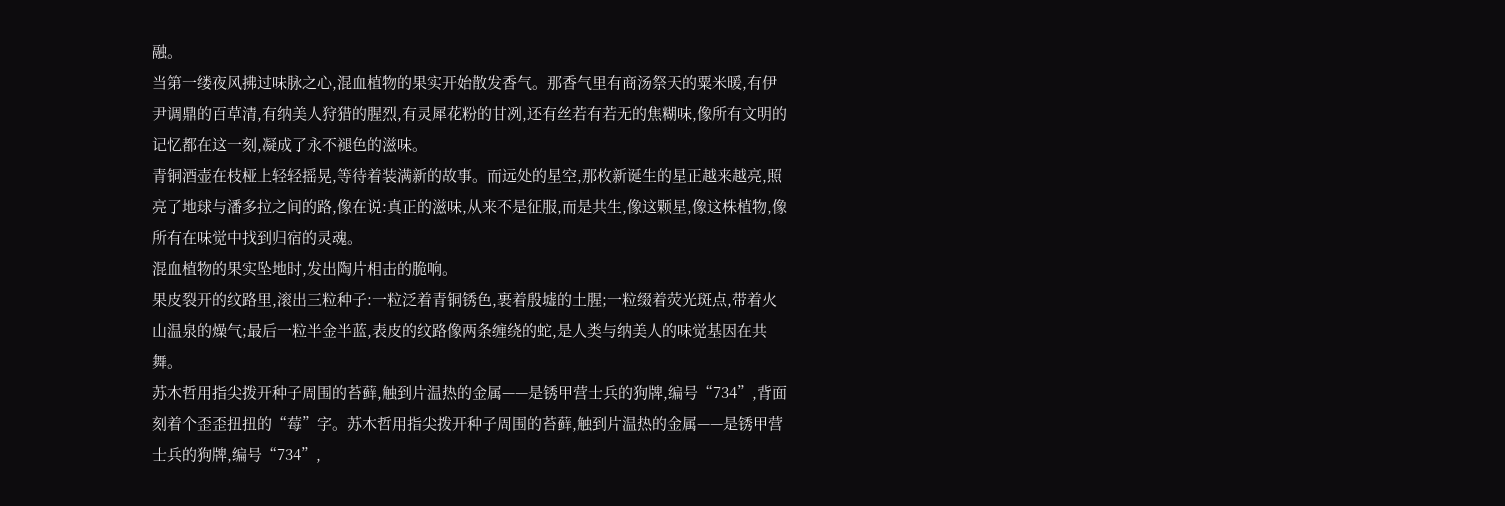融。
当第一缕夜风拂过味脉之心,混血植物的果实开始散发香气。那香气里有商汤祭天的粟米暖,有伊尹调鼎的百草清,有纳美人狩猎的腥烈,有灵犀花粉的甘冽,还有丝若有若无的焦糊味,像所有文明的记忆都在这一刻,凝成了永不褪色的滋味。
青铜酒壶在枝桠上轻轻摇晃,等待着装满新的故事。而远处的星空,那枚新诞生的星正越来越亮,照亮了地球与潘多拉之间的路,像在说:真正的滋味,从来不是征服,而是共生,像这颗星,像这株植物,像所有在味觉中找到归宿的灵魂。
混血植物的果实坠地时,发出陶片相击的脆响。
果皮裂开的纹路里,滚出三粒种子:一粒泛着青铜锈色,裹着殷墟的土腥;一粒缀着荧光斑点,带着火山温泉的燥气;最后一粒半金半蓝,表皮的纹路像两条缠绕的蛇,是人类与纳美人的味觉基因在共舞。
苏木哲用指尖拨开种子周围的苔藓,触到片温热的金属——是锈甲营士兵的狗牌,编号“734”,背面刻着个歪歪扭扭的“莓”字。苏木哲用指尖拨开种子周围的苔藓,触到片温热的金属——是锈甲营士兵的狗牌,编号“734”,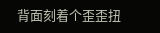背面刻着个歪歪扭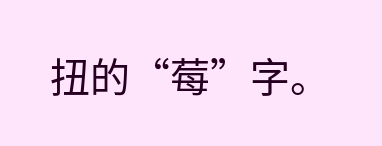扭的“莓”字。